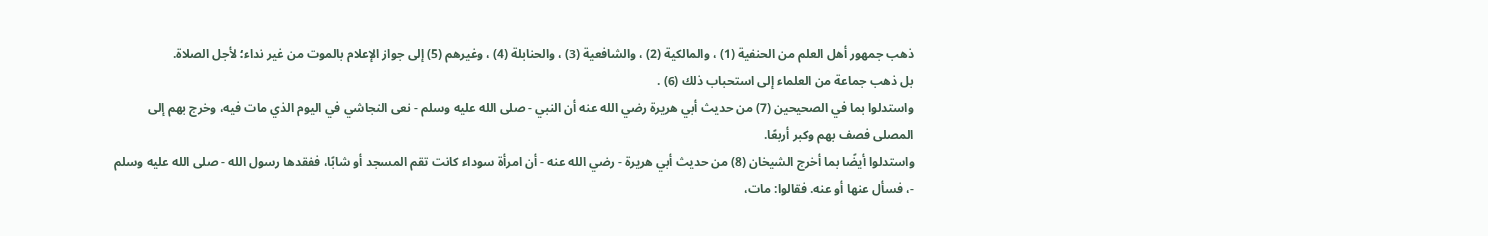ذهب جمهور أهل العلم من الحنفية (1) ، والمالكية (2) ، والشافعية (3) ، والحنابلة (4) ، وغيرهم (5) إلى جواز الإعلام بالموت من غير نداء؛ لأجل الصلاة.
بل ذهب جماعة من العلماء إلى استحباب ذلك (6) .
واستدلوا بما في الصحيحين (7) من حديث أبي هريرة رضي الله عنه أن النبي - صلى الله عليه وسلم - نعى النجاشي في اليوم الذي مات فيه، وخرج بهم إلى المصلى فصف بهم وكبر أربعًا.
واستدلوا أيضًا بما أخرج الشيخان (8) من حديث أبي هريرة - رضي الله عنه - أن امرأة سوداء كانت تقم المسجد أو شابًا، ففقدها رسول الله - صلى الله عليه وسلم -، فسأل عنها أو عنه. فقالوا: مات،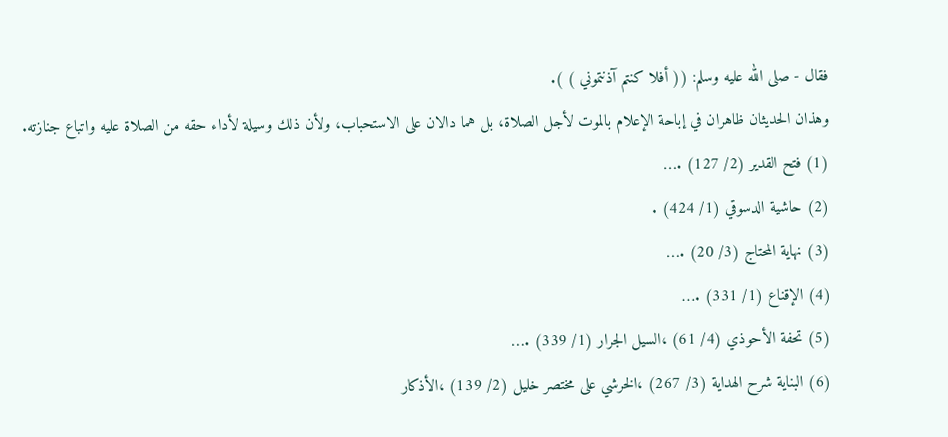فقال - صلى الله عليه وسلم: (( أفلا كنتم آذنتموني ) ).
وهذان الحديثان ظاهران في إباحة الإعلام بالموت لأجل الصلاة، بل هما دالان على الاستحباب، ولأن ذلك وسيلة لأداء حقه من الصلاة عليه واتباع جنازته.
(1) فتح القدير (2/ 127) .…
(2) حاشية الدسوقي (1/ 424) .
(3) نهاية المحتاج (3/ 20) .…
(4) الإقناع (1/ 331) .…
(5) تحفة الأحوذي (4/ 61) ،السيل الجرار (1/ 339) .…
(6) البناية شرح الهداية (3/ 267) ،الخرشي على مختصر خليل (2/ 139) ،الأذكار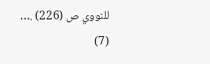للنووي ص (226) .…
(7)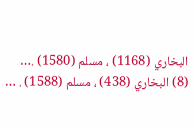البخاري (1168) ، مسلم (1580) .…
(8) البخاري (438) ، مسلم (1588) . …